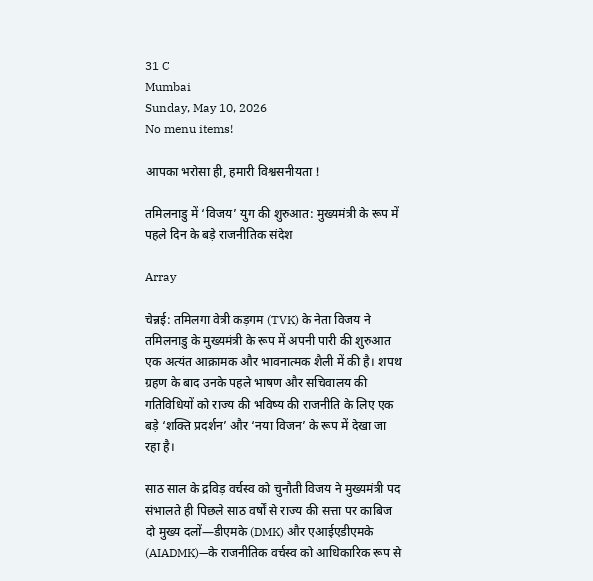31 C
Mumbai
Sunday, May 10, 2026
No menu items!

आपका भरोसा ही, हमारी विश्वसनीयता !

तमिलनाडु में ‘विजय’ युग की शुरुआत: मुख्यमंत्री के रूप में पहले दिन के बड़े राजनीतिक संदेश

Array

चेन्नई: तमिलगा वेत्री कड़गम (TVK) के नेता विजय ने तमिलनाडु के मुख्यमंत्री के रूप में अपनी पारी की शुरुआत एक अत्यंत आक्रामक और भावनात्मक शैली में की है। शपथ ग्रहण के बाद उनके पहले भाषण और सचिवालय की गतिविधियों को राज्य की भविष्य की राजनीति के लिए एक बड़े ‘शक्ति प्रदर्शन’ और ‘नया विजन’ के रूप में देखा जा रहा है।

साठ साल के द्रविड़ वर्चस्व को चुनौती विजय ने मुख्यमंत्री पद संभालते ही पिछले साठ वर्षों से राज्य की सत्ता पर काबिज दो मुख्य दलों—डीएमके (DMK) और एआईएडीएमके (AIADMK)—के राजनीतिक वर्चस्व को आधिकारिक रूप से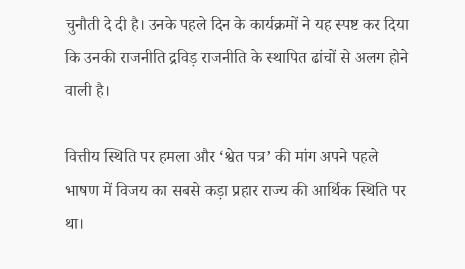चुनौती दे दी है। उनके पहले दिन के कार्यक्रमों ने यह स्पष्ट कर दिया कि उनकी राजनीति द्रविड़ राजनीति के स्थापित ढांचों से अलग होने वाली है।

वित्तीय स्थिति पर हमला और ‘श्वेत पत्र’ की मांग अपने पहले भाषण में विजय का सबसे कड़ा प्रहार राज्य की आर्थिक स्थिति पर था।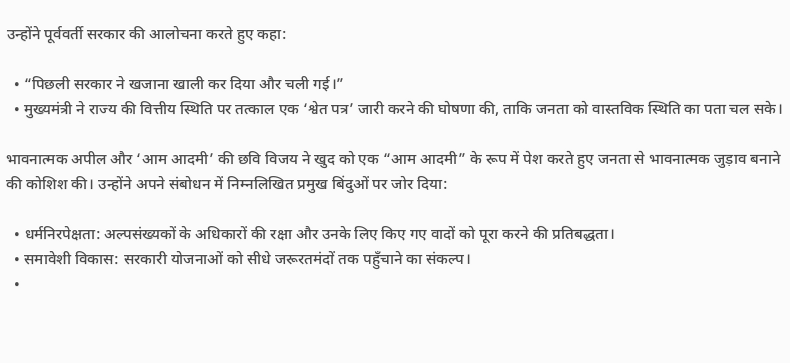उन्होंने पूर्ववर्ती सरकार की आलोचना करते हुए कहा:

  • “पिछली सरकार ने खजाना खाली कर दिया और चली गई।”
  • मुख्यमंत्री ने राज्य की वित्तीय स्थिति पर तत्काल एक ‘श्वेत पत्र’ जारी करने की घोषणा की, ताकि जनता को वास्तविक स्थिति का पता चल सके।

भावनात्मक अपील और ‘आम आदमी’ की छवि विजय ने खुद को एक “आम आदमी” के रूप में पेश करते हुए जनता से भावनात्मक जुड़ाव बनाने की कोशिश की। उन्होंने अपने संबोधन में निम्नलिखित प्रमुख बिंदुओं पर जोर दिया:

  • धर्मनिरपेक्षता: अल्पसंख्यकों के अधिकारों की रक्षा और उनके लिए किए गए वादों को पूरा करने की प्रतिबद्धता।
  • समावेशी विकास: सरकारी योजनाओं को सीधे जरूरतमंदों तक पहुँचाने का संकल्प।
  •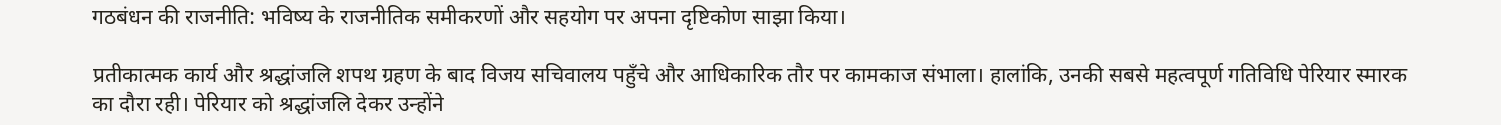गठबंधन की राजनीति: भविष्य के राजनीतिक समीकरणों और सहयोग पर अपना दृष्टिकोण साझा किया।

प्रतीकात्मक कार्य और श्रद्धांजलि शपथ ग्रहण के बाद विजय सचिवालय पहुँचे और आधिकारिक तौर पर कामकाज संभाला। हालांकि, उनकी सबसे महत्वपूर्ण गतिविधि पेरियार स्मारक का दौरा रही। पेरियार को श्रद्धांजलि देकर उन्होंने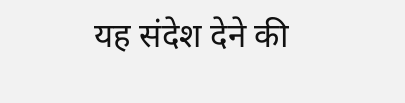यह संदेश देने की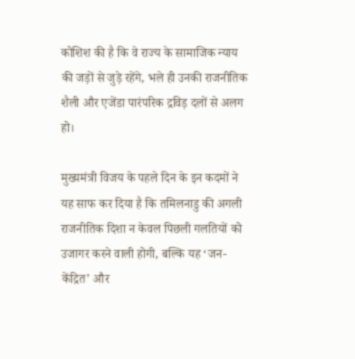कोशिश की है कि वे राज्य के सामाजिक न्याय की जड़ों से जुड़े रहेंगे, भले ही उनकी राजनीतिक शैली और एजेंडा पारंपरिक द्रविड़ दलों से अलग हो।

मुख्यमंत्री विजय के पहले दिन के इन कदमों ने यह साफ कर दिया है कि तमिलनाडु की अगली राजनीतिक दिशा न केवल पिछली गलतियों को उजागर करने वाली होगी, बल्कि यह ‘जन-केंद्रित’ और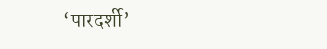‘पारदर्शी’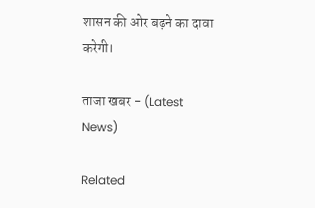शासन की ओर बढ़ने का दावा करेगी।

ताजा खबर - (Latest News)

Related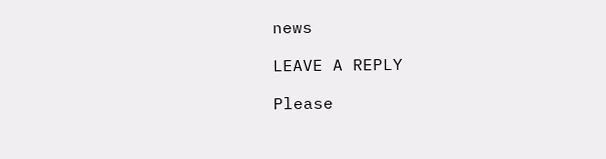news

LEAVE A REPLY

Please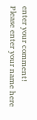enter your comment!
Please enter your name here